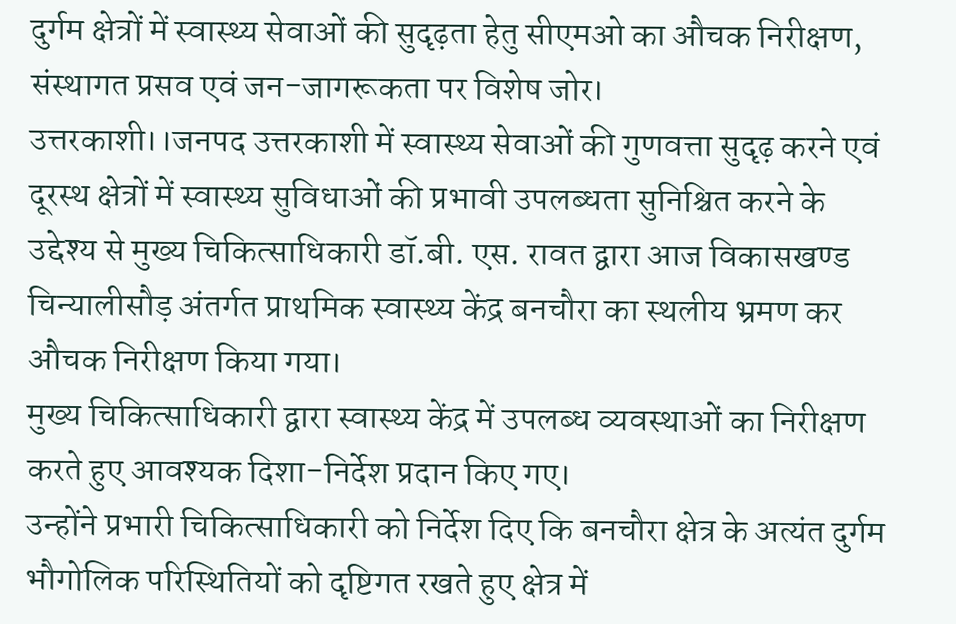दुर्गम क्षेत्रों में स्वास्थ्य सेवाओं की सुदृढ़ता हेतु सीएमओ का औचक निरीक्षण, संस्थागत प्रसव एवं जन-जागरूकता पर विशेष जोर।
उत्तरकाशी।।जनपद उत्तरकाशी में स्वास्थ्य सेवाओं की गुणवत्ता सुदृढ़ करने एवं दूरस्थ क्षेत्रों में स्वास्थ्य सुविधाओं की प्रभावी उपलब्धता सुनिश्चित करने के उद्देश्य से मुख्य चिकित्साधिकारी डॉ.बी. एस. रावत द्वारा आज विकासखण्ड चिन्यालीसौड़ अंतर्गत प्राथमिक स्वास्थ्य केंद्र बनचौरा का स्थलीय भ्रमण कर औचक निरीक्षण किया गया।
मुख्य चिकित्साधिकारी द्वारा स्वास्थ्य केंद्र में उपलब्ध व्यवस्थाओं का निरीक्षण करते हुए आवश्यक दिशा-निर्देश प्रदान किए गए।
उन्होंने प्रभारी चिकित्साधिकारी को निर्देश दिए कि बनचौरा क्षेत्र के अत्यंत दुर्गम भौगोलिक परिस्थितियों को दृष्टिगत रखते हुए क्षेत्र में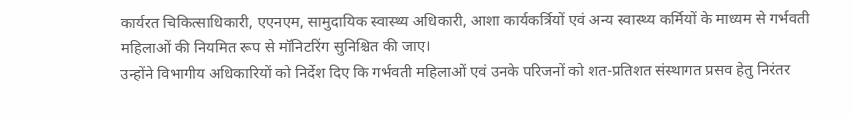कार्यरत चिकित्साधिकारी, एएनएम, सामुदायिक स्वास्थ्य अधिकारी, आशा कार्यकर्त्रियों एवं अन्य स्वास्थ्य कर्मियों के माध्यम से गर्भवती महिलाओं की नियमित रूप से मॉनिटरिंग सुनिश्चित की जाए।
उन्होंने विभागीय अधिकारियों को निर्देश दिए कि गर्भवती महिलाओं एवं उनके परिजनों को शत-प्रतिशत संस्थागत प्रसव हेतु निरंतर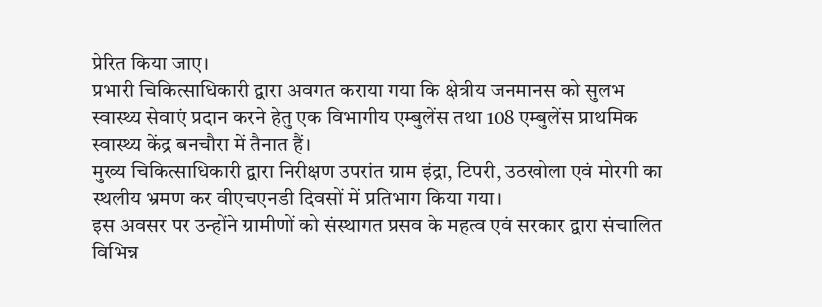प्रेरित किया जाए।
प्रभारी चिकित्साधिकारी द्वारा अवगत कराया गया कि क्षेत्रीय जनमानस को सुलभ स्वास्थ्य सेवाएं प्रदान करने हेतु एक विभागीय एम्बुलेंस तथा 108 एम्बुलेंस प्राथमिक स्वास्थ्य केंद्र बनचौरा में तैनात हैं।
मुख्य चिकित्साधिकारी द्वारा निरीक्षण उपरांत ग्राम इंद्रा, टिपरी, उठखोला एवं मोरगी का स्थलीय भ्रमण कर वीएचएनडी दिवसों में प्रतिभाग किया गया।
इस अवसर पर उन्होंने ग्रामीणों को संस्थागत प्रसव के महत्व एवं सरकार द्वारा संचालित विभिन्न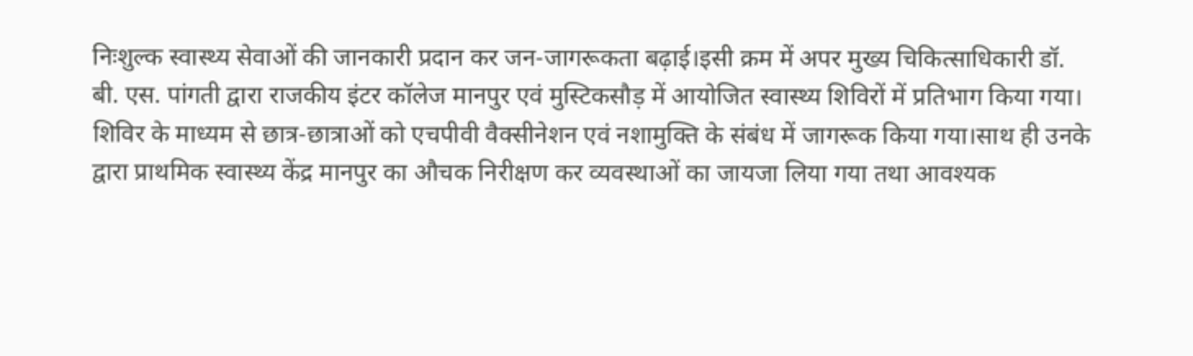निःशुल्क स्वास्थ्य सेवाओं की जानकारी प्रदान कर जन-जागरूकता बढ़ाई।इसी क्रम में अपर मुख्य चिकित्साधिकारी डॉ. बी. एस. पांगती द्वारा राजकीय इंटर कॉलेज मानपुर एवं मुस्टिकसौड़ में आयोजित स्वास्थ्य शिविरों में प्रतिभाग किया गया।
शिविर के माध्यम से छात्र-छात्राओं को एचपीवी वैक्सीनेशन एवं नशामुक्ति के संबंध में जागरूक किया गया।साथ ही उनके द्वारा प्राथमिक स्वास्थ्य केंद्र मानपुर का औचक निरीक्षण कर व्यवस्थाओं का जायजा लिया गया तथा आवश्यक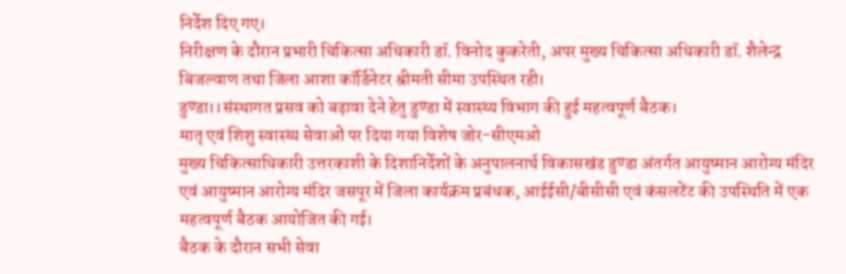निर्देश दिए गए।
निरीक्षण के दौरान प्रभारी चिकित्सा अधिकारी डॉ. विनोद कुकरेती, अपर मुख्य चिकित्सा अधिकारी डॉ. शैलेन्द्र बिजल्वाण तथा जिला आशा कॉर्डिनेटर श्रीमती सीमा उपस्थित रही।
डुण्डा।।संस्थागत प्रसव को बढ़ावा देने हेतु डुण्डा में स्वास्थ्य विभाग की हुई महत्वपूर्ण बैठक।
मातृ एवं शिशु स्वास्थ्य सेवाओं पर दिया गया विशेष जोर-सीएमओ
मुख्य चिकित्साधिकारी उत्तरकाशी के दिशानिर्देशों के अनुपालनार्थ विकासखंड डुण्डा अंतर्गत आयुष्मान आरोग्य मंदिर एवं आयुष्मान आरोग्य मंदिर जसपूर में जिला कार्यक्रम प्रबंधक, आईईसी/बीसीसी एवं कंसलटेंट की उपस्थिति में एक महत्वपूर्ण बैठक आयोजित की गई।
बैठक के दौरान सभी सेवा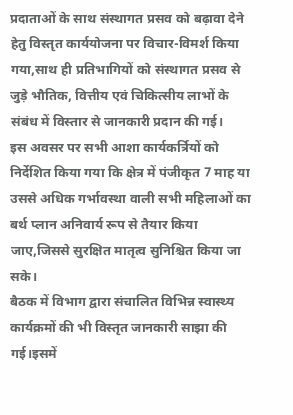प्रदाताओं के साथ संस्थागत प्रसव को बढ़ावा देने हेतु विस्तृत कार्ययोजना पर विचार-विमर्श किया गया,साथ ही प्रतिभागियों को संस्थागत प्रसव से जुड़े भौतिक, वित्तीय एवं चिकित्सीय लाभों के संबंध में विस्तार से जानकारी प्रदान की गई।
इस अवसर पर सभी आशा कार्यकर्त्रियों को निर्देशित किया गया कि क्षेत्र में पंजीकृत 7 माह या उससे अधिक गर्भावस्था वाली सभी महिलाओं का बर्थ प्लान अनिवार्य रूप से तैयार किया जाए,जिससे सुरक्षित मातृत्व सुनिश्चित किया जा सके।
बैठक में विभाग द्वारा संचालित विभिन्न स्वास्थ्य कार्यक्रमों की भी विस्तृत जानकारी साझा की गई।इसमें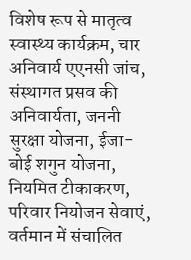विशेष रूप से मातृत्व स्वास्थ्य कार्यक्रम, चार अनिवार्य एएनसी जांच, संस्थागत प्रसव की अनिवार्यता, जननी सुरक्षा योजना, ईजा-बोई शगुन योजना, नियमित टीकाकरण, परिवार नियोजन सेवाएं, वर्तमान में संचालित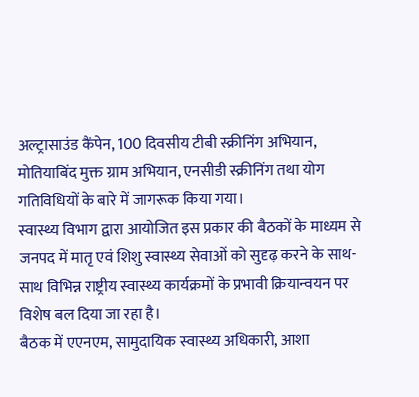अल्ट्रासाउंड कैंपेन, 100 दिवसीय टीबी स्क्रीनिंग अभियान, मोतियाबिंद मुक्त ग्राम अभियान, एनसीडी स्क्रीनिंग तथा योग गतिविधियों के बारे में जागरूक किया गया।
स्वास्थ्य विभाग द्वारा आयोजित इस प्रकार की बैठकों के माध्यम से जनपद में मातृ एवं शिशु स्वास्थ्य सेवाओं को सुदृढ़ करने के साथ-साथ विभिन्न राष्ट्रीय स्वास्थ्य कार्यक्रमों के प्रभावी क्रियान्वयन पर विशेष बल दिया जा रहा है।
बैठक में एएनएम, सामुदायिक स्वास्थ्य अधिकारी, आशा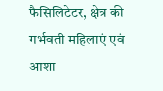फैसिलिटेटर, क्षेत्र की गर्भवती महिलाएं एवं आशा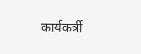कार्यकर्त्री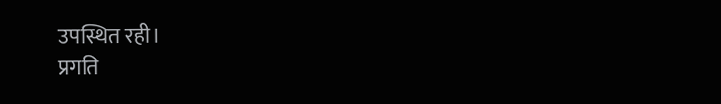उपस्थित रही।
प्रगति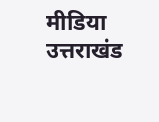मीडिया उत्तराखंड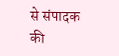से संपादक की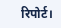रिपोर्ट।